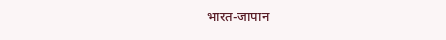भारत-जापान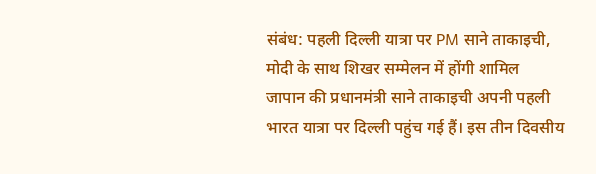संबंध: पहली दिल्ली यात्रा पर PM साने ताकाइची, मोदी के साथ शिखर सम्मेलन में होंगी शामिल
जापान की प्रधानमंत्री साने ताकाइची अपनी पहली भारत यात्रा पर दिल्ली पहुंच गई हैं। इस तीन दिवसीय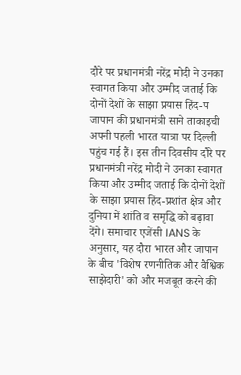दौरे पर प्रधानमंत्री नरेंद्र मोदी ने उनका स्वागत किया और उम्मीद जताई कि दोनों देशों के साझा प्रयास हिंद-प
जापान की प्रधानमंत्री साने ताकाइची अपनी पहली भारत यात्रा पर दिल्ली पहुंच गई हैं। इस तीन दिवसीय दौरे पर प्रधानमंत्री नरेंद्र मोदी ने उनका स्वागत किया और उम्मीद जताई कि दोनों देशों के साझा प्रयास हिंद-प्रशांत क्षेत्र और दुनिया में शांति व समृद्धि को बढ़ावा देंगे। समाचार एजेंसी IANS के अनुसार, यह दौरा भारत और जापान के बीच 'विशेष रणनीतिक और वैश्विक साझेदारी' को और मजबूत करने की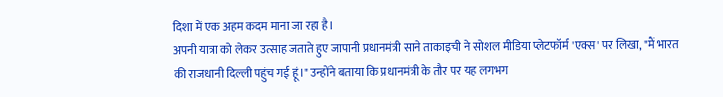दिशा में एक अहम कदम माना जा रहा है।
अपनी यात्रा को लेकर उत्साह जताते हुए जापानी प्रधानमंत्री साने ताकाइची ने सोशल मीडिया प्लेटफॉर्म 'एक्स' पर लिखा, "मैं भारत की राजधानी दिल्ली पहुंच गई हूं।" उन्होंने बताया कि प्रधानमंत्री के तौर पर यह लगभग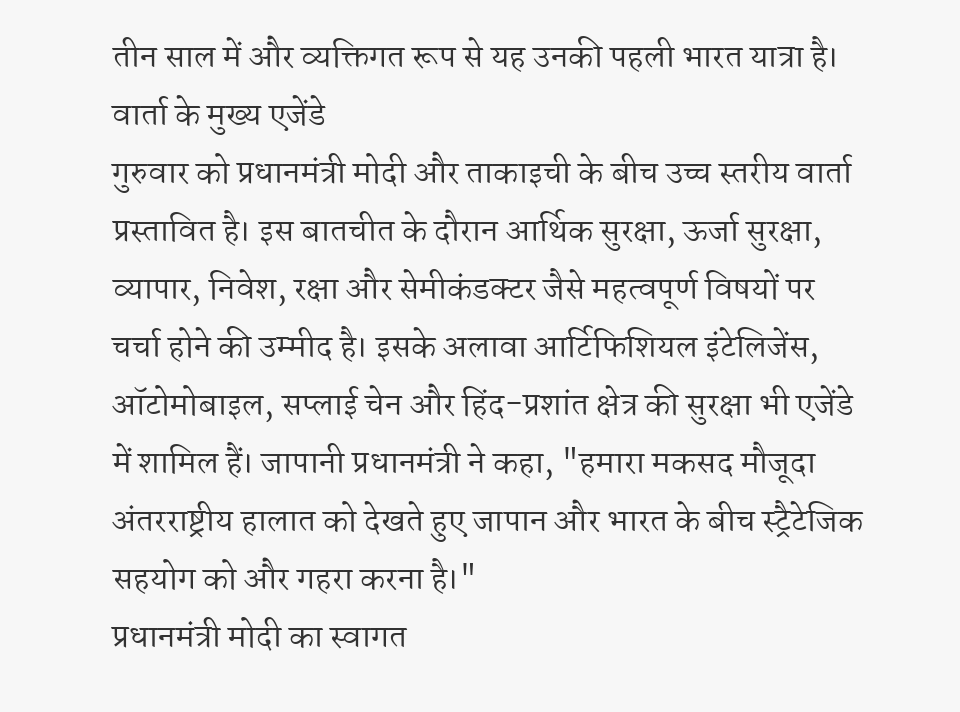तीन साल में और व्यक्तिगत रूप से यह उनकी पहली भारत यात्रा है।
वार्ता के मुख्य एजेंडे
गुरुवार को प्रधानमंत्री मोदी और ताकाइची के बीच उच्च स्तरीय वार्ता प्रस्तावित है। इस बातचीत के दौरान आर्थिक सुरक्षा, ऊर्जा सुरक्षा, व्यापार, निवेश, रक्षा और सेमीकंडक्टर जैसे महत्वपूर्ण विषयों पर चर्चा होने की उम्मीद है। इसके अलावा आर्टिफिशियल इंटेलिजेंस, ऑटोमोबाइल, सप्लाई चेन और हिंद-प्रशांत क्षेत्र की सुरक्षा भी एजेंडे में शामिल हैं। जापानी प्रधानमंत्री ने कहा, "हमारा मकसद मौजूदा अंतरराष्ट्रीय हालात को देखते हुए जापान और भारत के बीच स्ट्रैटेजिक सहयोग को और गहरा करना है।"
प्रधानमंत्री मोदी का स्वागत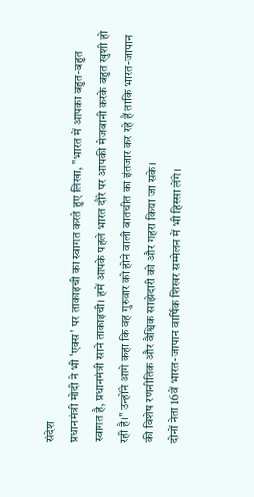संदेश
प्रधानमंत्री मोदी ने भी 'एक्स' पर ताकाइची का स्वागत करते हुए लिखा, "भारत में आपका बहुत-बहुत स्वागत है, प्रधानमंत्री साने ताकाइची। हमें आपके पहले भारत दौरे पर आपकी मेजबानी करके बहुत खुशी हो रही है।" उन्होंने आगे कहा कि वह गुरुवार को होने वाली बातचीत का इंतजार कर रहे हैं ताकि भारत-जापान की विशेष रणनीतिक और वैश्विक साझेदारी को और गहरा किया जा सके।
दोनों नेता 16वें भारत-जापान वार्षिक शिखर सम्मेलन में भी हिस्सा लेंगे।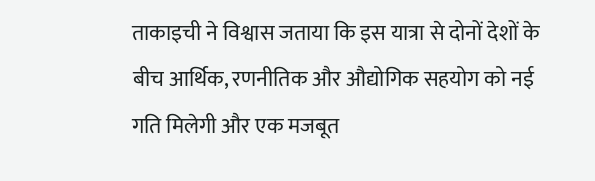ताकाइची ने विश्वास जताया कि इस यात्रा से दोनों देशों के बीच आर्थिक, रणनीतिक और औद्योगिक सहयोग को नई गति मिलेगी और एक मजबूत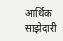आर्थिक साझेदारी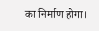का निर्माण होगा।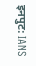इनपुट: IANS